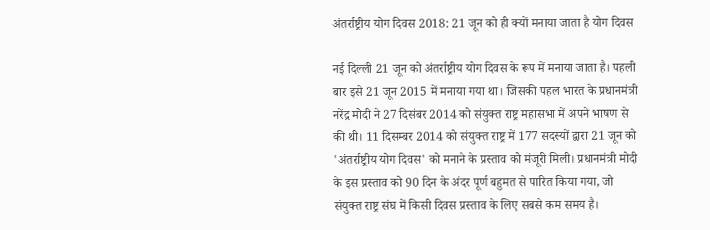अंतर्राष्ट्रीय योग दिवस 2018: 21 जून को ही क्यों मनाया जाता है योग दिवस

नई दिल्ली 21 जून को अंतर्राष्ट्रीय योग दिवस के रूप में मनाया जाता है। पहली बार इसे 21 जून 2015 में मनाया गया था। जिसकी पहल भारत के प्रधानमंत्री नरेंद्र मोदी ने 27 दिसंबर 2014 को संयुक्त राष्ट्र महासभा में अपने भाषण से की थी। 11 दिसम्बर 2014 को संयुक्त राष्ट्र में 177 सदस्यों द्वारा 21 जून को 'अंतर्राष्ट्रीय योग दिवस' को मनाने के प्रस्ताव को मंजूरी मिली। प्रधानमंत्री मोदी के इस प्रस्ताव को 90 दिन के अंदर पूर्ण बहुमत से पारित किया गया, जो संयुक्त राष्ट्र संघ में किसी दिवस प्रस्ताव के लिए सबसे कम समय है।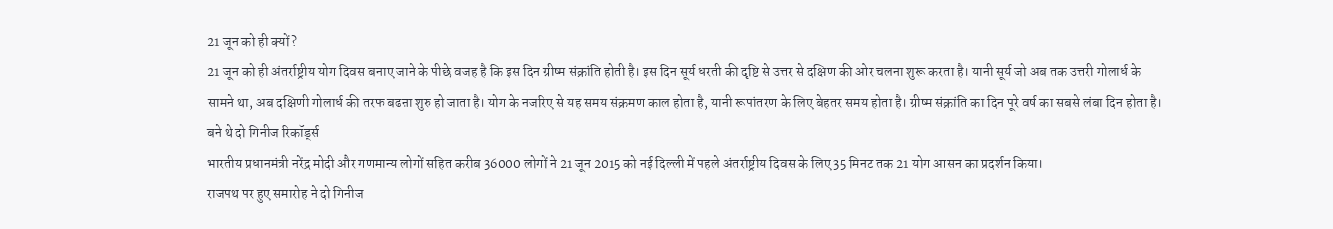21 जून को ही क्यों?
21 जून को ही अंतर्राष्ट्रीय योग दिवस बनाए जाने के पीछे वजह है कि इस दिन ग्रीष्म संक्रांति होती है। इस दिन सूर्य धरती की दृष्टि से उत्तर से दक्षिण की ओर चलना शुरू करता है। यानी सूर्य जो अब तक उत्तरी गोलार्ध के सामने था, अब दक्षिणी गोलार्ध की तरफ बढऩा शुरु हो जाता है। योग के नजरिए से यह समय संक्रमण काल होता है, यानी रूपांतरण के लिए बेहतर समय होता है। ग्रीष्म संक्रांति का दिन पूरे वर्ष का सबसे लंबा दिन होता है।
बने थे दो गिनीज रिकॉर्ड्स
भारतीय प्रधानमंत्री नरेंद्र मोदी और गणमान्य लोगों सहित करीब 36000 लोगों ने 21 जून 2015 को नई दिल्ली में पहले अंतर्राष्ट्रीय दिवस के लिए 35 मिनट तक 21 योग आसन का प्रदर्शन किया।
राजपथ पर हुए समारोह ने दो गिनीज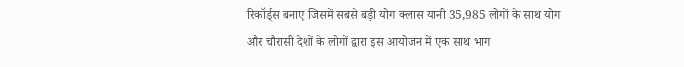रिकॉर्ड्स बनाए जिसमें सबसे बड़ी योग क्लास यानी 35,985 लोगों के साथ योग और चौरासी देशों के लोगों द्वारा इस आयोजन में एक साथ भाग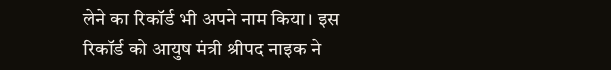लेने का रिकॉर्ड भी अपने नाम किया। इस रिकॉर्ड को आयुष मंत्री श्रीपद नाइक ने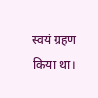स्वयं ग्रहण किया था।